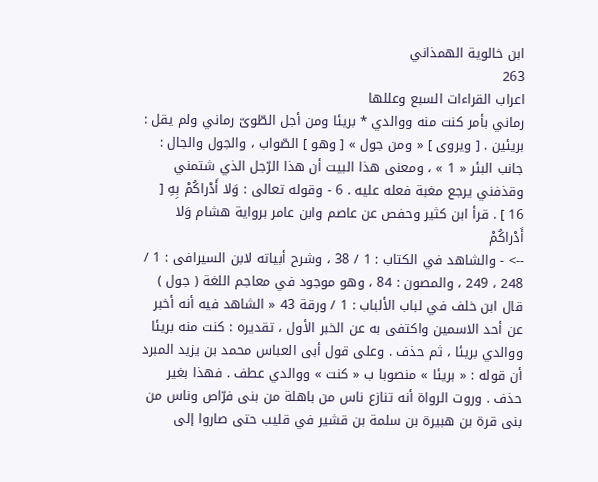ابن خالوية الهمذاني
263
اعراب القراءات السبع وعللها
رماني بأمر كنت منه ووالدي * بريئا ومن أجل الطّوىّ رماني ولم يقل : بريئين . [ ويروى ] « ومن جول » [ وهو ] الصّواب ، والجول والجال : جانب البئر « 1 » ، ومعنى هذا البيت أن هذا الرّجل الذي شتمني وقذفني يرجع مغبة فعله عليه . 6 - وقوله تعالى : وَلا أَدْراكُمْ بِهِ [ 16 ] . قرأ ابن كثير وحفص عن عاصم وابن عامر برواية هشام وَلا أَدْراكُمْ
--> - والشاهد في الكتاب : 1 / 38 ، وشرح أبياته لابن السيرافى : 1 / 248 ، 249 ، والمصون : 84 ، وهو موجود في معاجم اللغة ( جول ) قال ابن خلف في لباب الألباب : 1 / ورقة 43 « الشاهد فيه أنه أخبر عن أحد الاسمين واكتفى به عن الخبر الأول ، تقديره : كنت منه بريئا ووالدي بريئا ، ثم حذف . وعلى قول أبى العباس محمد بن يزيد المبرد أن قوله : « بريئا » منصوبا ب « كنت » ووالدي عطف . فهذا بغير حذف . وروت الرواة أنه تنازع ناس من باهلة من بنى فرّاص وناس من بنى قرة بن هبيرة بن سلمة بن قشير في قليب حتى صاروا إلى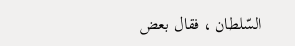السّلطان ، فقال بعض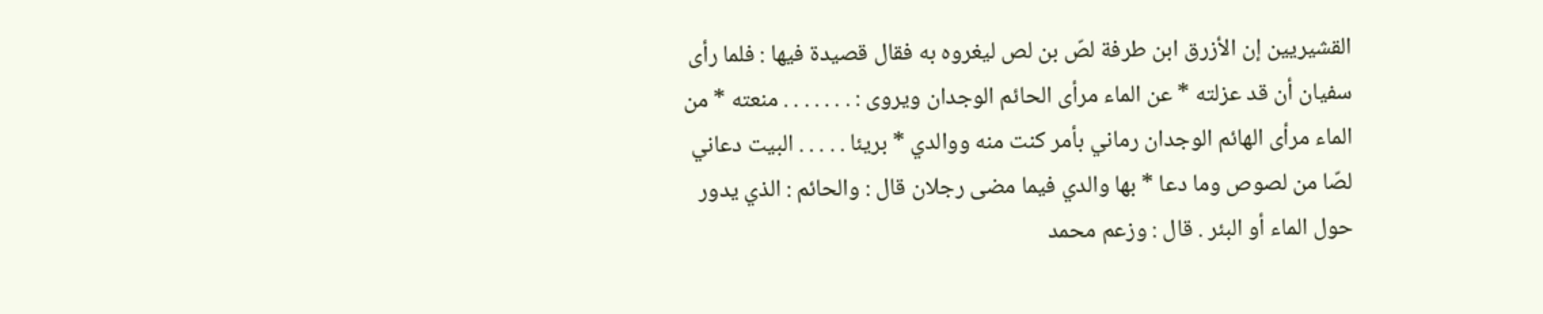القشيريين إن الأزرق ابن طرفة لصّ بن لص ليغروه به فقال قصيدة فيها : فلما رأى سفيان أن قد عزلته * عن الماء مرأى الحائم الوجدان ويروى : . . . . . . . منعته * من الماء مرأى الهائم الوجدان رماني بأمر كنت منه ووالدي * بريئا . . . . . البيت دعاني لصّا من لصوص وما دعا * بها والدي فيما مضى رجلان قال : والحائم : الذي يدور حول الماء أو البئر . قال : وزعم محمد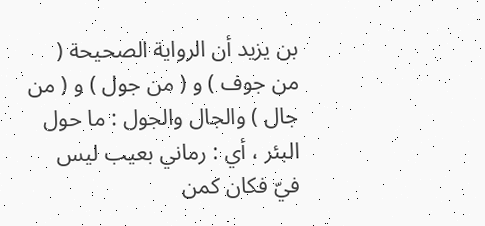بن يزيد أن الرواية الصحيحة ( من جوف ) و ( من جول ) و ( من جال ) والجال والجول : ما حول البئر ، أي : رماني بعيب ليس فيّ فكان كمن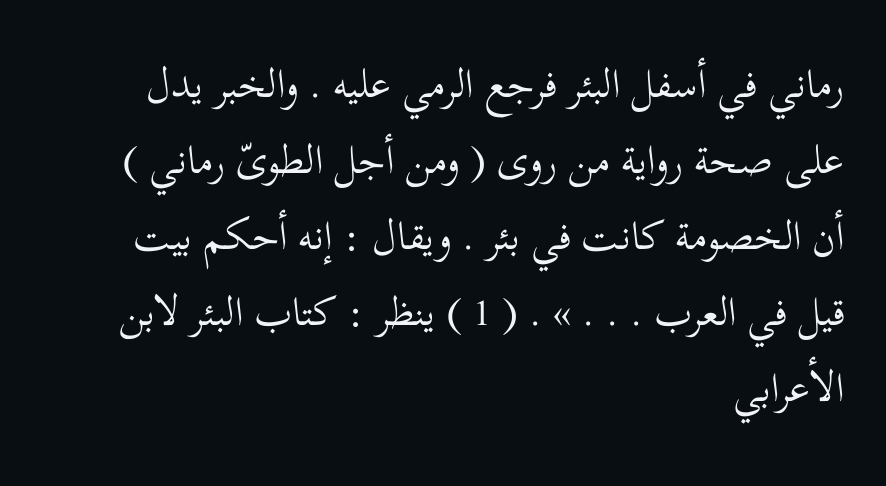رماني في أسفل البئر فرجع الرمي عليه . والخبر يدل على صحة رواية من روى ( ومن أجل الطوىّ رماني ) أن الخصومة كانت في بئر . ويقال : إنه أحكم بيت قيل في العرب . . . » . ( 1 ) ينظر : كتاب البئر لابن الأعرابي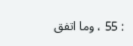: 55 ، وما اتفق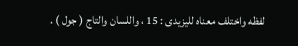لفظه واختلف معناه لليزيدى : 15 ، واللسان والتاج ( جول ) .